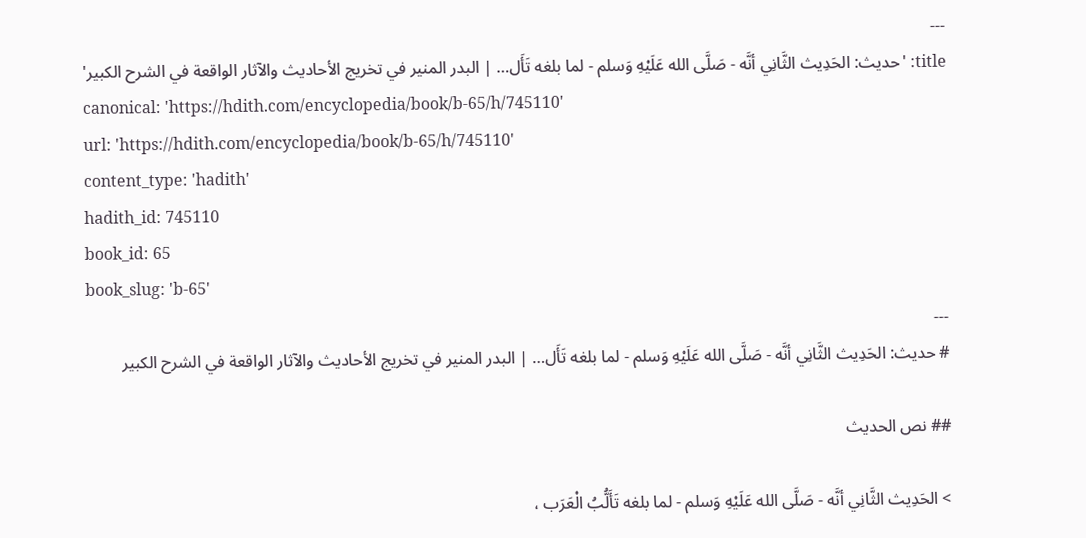---
title: 'حديث: الحَدِيث الثَّانِي أنَّه - صَلَّى الله عَلَيْهِ وَسلم - لما بلغه تَأَل… | البدر المنير في تخريج الأحاديث والآثار الواقعة في الشرح الكبير'
canonical: 'https://hdith.com/encyclopedia/book/b-65/h/745110'
url: 'https://hdith.com/encyclopedia/book/b-65/h/745110'
content_type: 'hadith'
hadith_id: 745110
book_id: 65
book_slug: 'b-65'
---
# حديث: الحَدِيث الثَّانِي أنَّه - صَلَّى الله عَلَيْهِ وَسلم - لما بلغه تَأَل… | البدر المنير في تخريج الأحاديث والآثار الواقعة في الشرح الكبير

## نص الحديث

> الحَدِيث الثَّانِي أنَّه - صَلَّى الله عَلَيْهِ وَسلم - لما بلغه تَأَلُّبُ الْعَرَب ،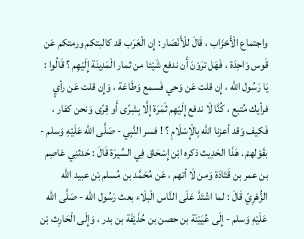واجتماع الْأَحْزَاب ، قَالَ للْأَنْصَار : إِن الْعَرَب قد كالبتكم ورمتكم عَن قَوس وَاحِدَة ، فَهَل ترَوْنَ أَن ندفع شَيْئا من ثمار الْمَدِينَة إِلَيْهِم ؟ قَالُوا : يَا رَسُول الله ، إِن قلت عَن وَحي فَسمع وَطَاعَة ، وَإِن قلت عَن رأيٍ فرأيك مُتبع ، كُنَّا لَا ندفع إِلَيْهِم ثَمَرَة إِلَّا بِشِرًى أَو قِرًى وَنحن كفار ، فَكيف وَقد أعزنا الله بِالْإِسْلَامِ ؟ ! فسر النَّبِي - صَلَّى الله عَلَيْهِ وَسلم - بقَوْلهمْ . هَذَا الحَدِيث ذكره ابْن إِسْحَاق فِي السِّيرَة قَالَ : حَدثنِي عَاصِم بن عمر بن قَتَادَة وَمن لَا أتهم ، عَن مُحَمَّد بن مُسلم بْن عبيد الله الزُّهْرِيّ قَالَ : لما اشْتَدَّ عَلَى النَّاس الْبلَاء بعث رَسُول الله - صَلَّى الله عَلَيْهِ وَسلم - إِلَى عُيَيْنَة بن حصن بن حُذَيْفَة بن بدر ، وَإِلَى الْحَارِث بْن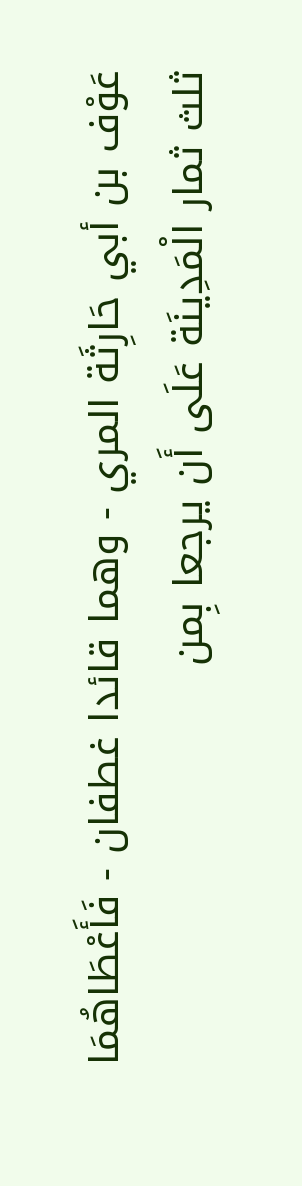عَوْف بن أبي حَارِثَة المري - وهما قائدا غطفان - فَأَعْطَاهُمَا ثلث ثمار الْمَدِينَة عَلَى أَن يرجعا بِمن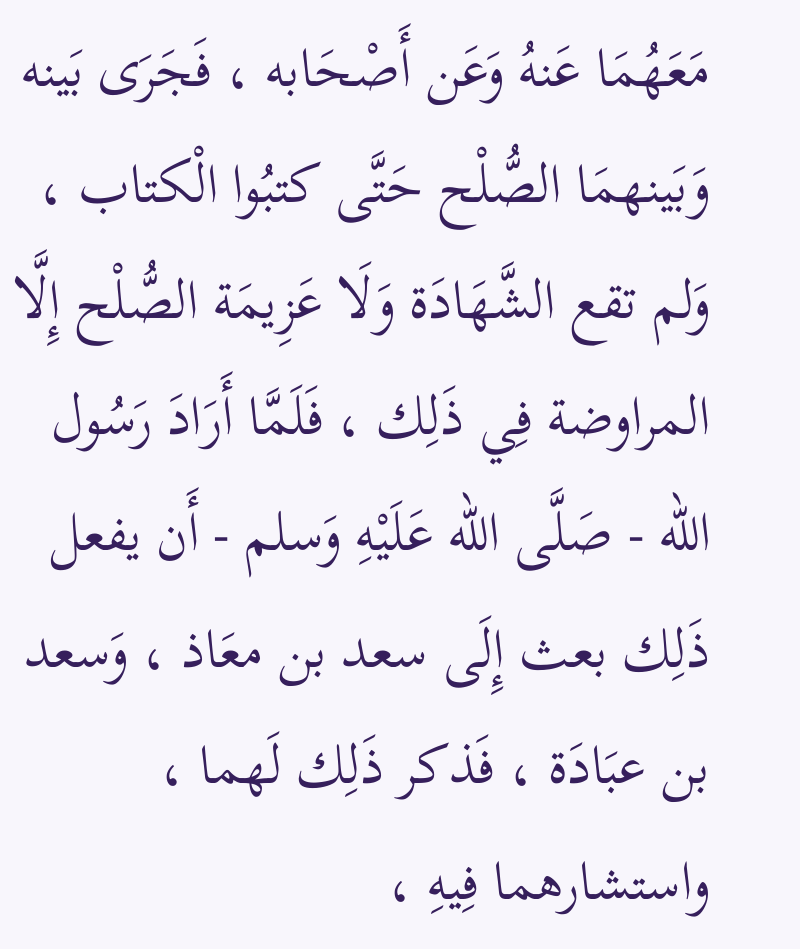مَعَهُمَا عَنهُ وَعَن أَصْحَابه ، فَجَرَى بَينه وَبَينهمَا الصُّلْح حَتَّى كتبُوا الْكتاب ، وَلم تقع الشَّهَادَة وَلَا عَزِيمَة الصُّلْح إِلَّا المراوضة فِي ذَلِك ، فَلَمَّا أَرَادَ رَسُول الله - صَلَّى الله عَلَيْهِ وَسلم - أَن يفعل ذَلِك بعث إِلَى سعد بن معَاذ ، وَسعد بن عبَادَة ، فَذكر ذَلِك لَهما ، واستشارهما فِيهِ ،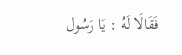فَقَالَا لَهُ : يَا رَسُول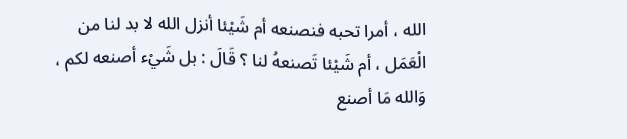الله ، أمرا تحبه فنصنعه أم شَيْئا أنزل الله لا بد لنا من الْعَمَل ، أم شَيْئا تَصنعهُ لنا ؟ قَالَ : بل شَيْء أصنعه لكم ، وَالله مَا أصنع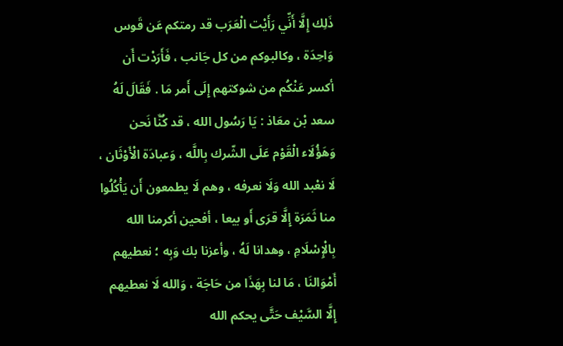ذَلِك إِلَّا أَنِّي رَأَيْت الْعَرَب قد رمتكم عَن قَوس وَاحِدَة ، وكالبوكم من كل جَانب ، فَأَرَدْت أَن أكسر عَنْكُم من شوكتهم إِلَى أَمر مَا . فَقَالَ لَهُ سعد بْن معَاذ : يَا رَسُول الله ، قد كُنَّا نَحن وَهَؤُلَاء الْقَوْم عَلَى الشّرك بِاللَّه ، وَعبادَة الْأَوْثَان ، لَا نعْبد الله وَلَا نعرفه ، وهم لَا يطمعون أَن يَأْكُلُوا منا ثَمَرَة إِلَّا قرَى أَو بيعا ، أفحين أكرمنا الله بِالْإِسْلَامِ ، وهدانا لَهُ ، وأعزنا بك وَبِه ؛ نعطيهم أَمْوَالنَا ، مَا لنا بِهَذَا من حَاجَة ، وَالله لَا نعطيهم إِلَّا السَّيْف حَتَّى يحكم الله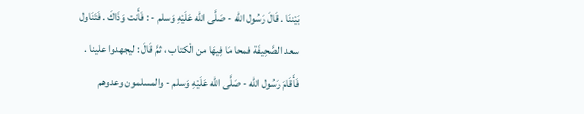بَيْننَا . قَالَ رَسُول الله - صَلَّى الله عَلَيْهِ وَسلم - : فَأَنت وَذَاكَ . فَتَنَاول سعد الصَّحِيفَة فمحا مَا فِيهَا من الْكتاب ، ثمَّ قَالَ : ليجهدوا علينا . فَأَقَامَ رَسُول الله - صَلَّى الله عَلَيْهِ وَسلم - والمسلمون وعدوهم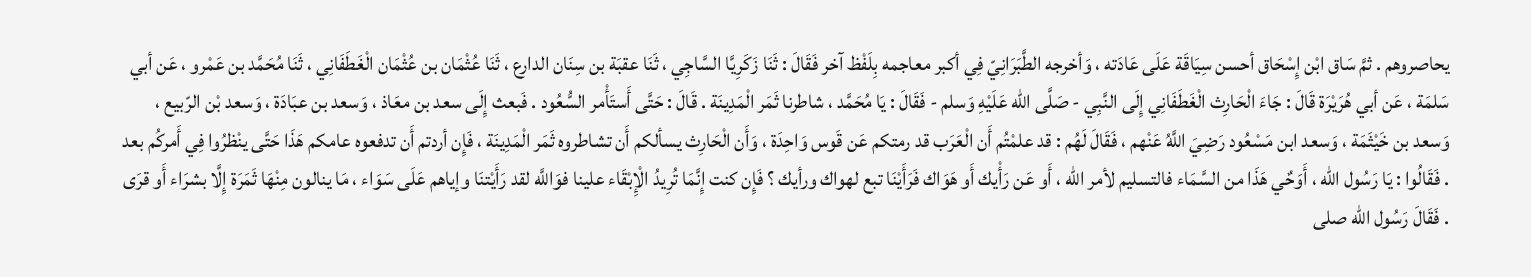يحاصروهم . ثمَّ سَاق ابْن إِسْحَاق أحسن سِيَاقَة عَلَى عَادَته ، وَأخرجه الطَّبَرَانِيّ فِي أكبر معاجمه بِلَفْظ آخر فَقَالَ : ثَنَا زَكَرِيَّا السَّاجِي ، ثَنَا عقبَة بن سِنَان الدارع ، ثَنَا عُثْمَان بن عُثْمَان الْغَطَفَانِي ، ثَنَا مُحَمَّد بن عَمْرو ، عَن أبي سَلمَة ، عَن أبي هُرَيْرَة قَالَ : جَاءَ الْحَارِث الْغَطَفَانِي إِلَى النَّبِي - صَلَّى الله عَلَيْهِ وَسلم - فَقَالَ : يَا مُحَمَّد ، شاطرنا ثَمَر الْمَدِينَة . قَالَ : حَتَّى أَستَأْمر السُّعُود . فَبعث إِلَى سعد بن معَاذ ، وَسعد بن عبَادَة ، وَسعد بْن الرّبيع ، وَسعد بن خَيْثَمَة ، وَسعد ابن مَسْعُود رَضِيَ اللَّهُ عَنْهم ، فَقَالَ لَهُم : قد علمْتُم أَن الْعَرَب قد رمتكم عَن قَوس وَاحِدَة ، وَأَن الْحَارِث يسألكم أَن تشاطروه ثَمَر الْمَدِينَة ، فَإِن أردتم أَن تدفعوه عامكم هَذَا حَتَّى ينْظرُوا فِي أَمركُم بعد . فَقَالُوا : يَا رَسُول الله ، أَوَحٌي هَذَا من السَّمَاء فالتسليم لأمر الله ، أَو عَن رَأْيك أَو هَوَاك فَرَأَيْنَا تبع لهواك ورأيك ؟ فَإِن كنت إِنَّمَا تُرِيدُ الْإِبْقَاء علينا فوَاللَّه لقد رَأَيْتنَا وإياهم عَلَى سَوَاء ، مَا ينالون مِنْهَا ثَمَرَة إِلَّا بشرَاء أَو قرَى . فَقَالَ رَسُول الله صلى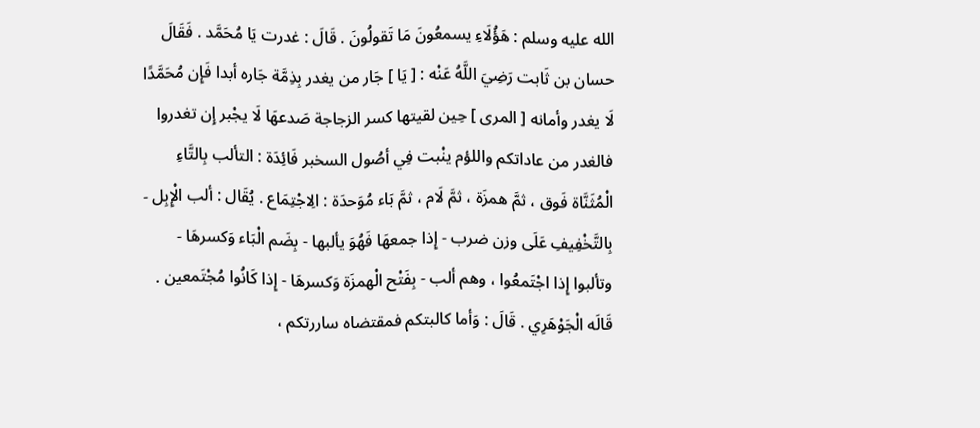الله عليه وسلم : هَؤُلَاءِ يسمعُونَ مَا تَقولُونَ . قَالَ : غدرت يَا مُحَمَّد . فَقَالَ حسان بن ثَابت رَضِيَ اللَّهُ عَنْه : [ يَا ] جَار من يغدر بِذِمَّة جَاره أبدا فَإِن مُحَمَّدًا لَا يغدر وأمانه [ المرى ] حِين لقيتها كسر الزجاجة صَدعهَا لَا يجْبر إِن تغدروا فالغدر من عاداتكم واللؤم ينْبت فِي أصُول السخبر فَائِدَة : التألب بِالتَّاءِ الْمُثَنَّاة فَوق ، ثمَّ همزَة ، ثمَّ لَام ، ثمَّ بَاء مُوَحدَة : الِاجْتِمَاع . يُقَال : ألب الْإِبِل - بِالتَّخْفِيفِ عَلَى وزن ضرب - إِذا جمعهَا فَهُوَ يألبها - بِضَم الْبَاء وَكسرهَا - وتألبوا إِذا اجْتَمعُوا ، وهم ألب - بِفَتْح الْهمزَة وَكسرهَا - إِذا كَانُوا مُجْتَمعين . قَالَه الْجَوْهَرِي . قَالَ : وَأما كالبتكم فمقتضاه ساررتكم ،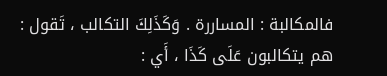فالمكالبة : المساررة . وَكَذَلِكَ التكالب ، تَقول : هم يتكالبون عَلَى كَذَا ، أَي :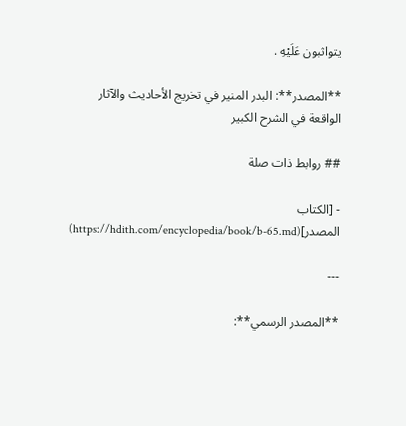يتواثبون عَلَيْهِ .

**المصدر**: البدر المنير في تخريج الأحاديث والآثار الواقعة في الشرح الكبير

## روابط ذات صلة

- [الكتاب المصدر](https://hdith.com/encyclopedia/book/b-65.md)

---

**المصدر الرسمي**: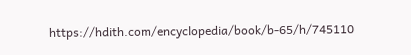https://hdith.com/encyclopedia/book/b-65/h/745110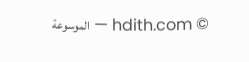© hdith.com — الموسوعة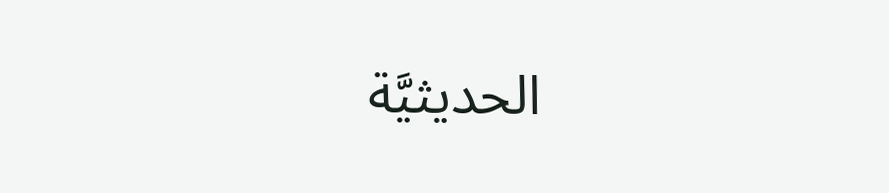الحديثيَّة